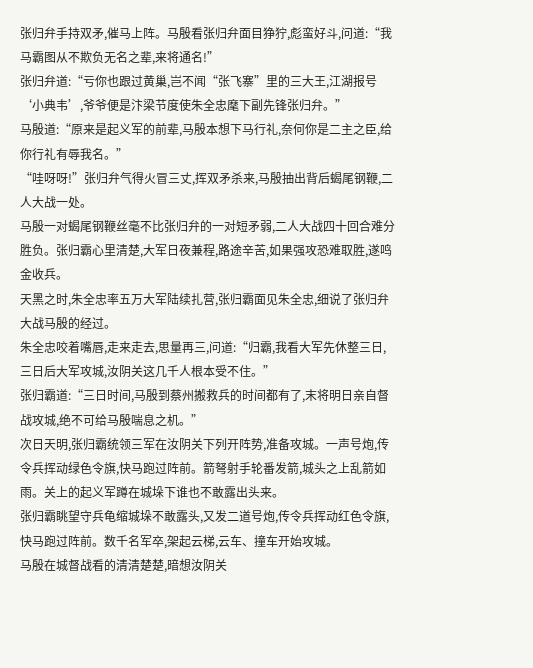张归弁手持双矛,催马上阵。马殷看张归弁面目狰狞,彪蛮好斗,问道:“我马霸图从不欺负无名之辈,来将通名!”
张归弁道:“亏你也跟过黄巢,岂不闻“张飞寨”里的三大王,江湖报号‘小典韦’,爷爷便是汴梁节度使朱全忠麾下副先锋张归弁。”
马殷道:“原来是起义军的前辈,马殷本想下马行礼,奈何你是二主之臣,给你行礼有辱我名。”
“哇呀呀!”张归弁气得火冒三丈,挥双矛杀来,马殷抽出背后蝎尾钢鞭,二人大战一处。
马殷一对蝎尾钢鞭丝毫不比张归弁的一对短矛弱,二人大战四十回合难分胜负。张归霸心里清楚,大军日夜兼程,路途辛苦,如果强攻恐难取胜,遂鸣金收兵。
天黑之时,朱全忠率五万大军陆续扎营,张归霸面见朱全忠,细说了张归弁大战马殷的经过。
朱全忠咬着嘴唇,走来走去,思量再三,问道:“归霸,我看大军先休整三日,三日后大军攻城,汝阴关这几千人根本受不住。”
张归霸道:“三日时间,马殷到蔡州搬救兵的时间都有了,末将明日亲自督战攻城,绝不可给马殷喘息之机。”
次日天明,张归霸统领三军在汝阴关下列开阵势,准备攻城。一声号炮,传令兵挥动绿色令旗,快马跑过阵前。箭弩射手轮番发箭,城头之上乱箭如雨。关上的起义军蹲在城垛下谁也不敢露出头来。
张归霸眺望守兵龟缩城垛不敢露头,又发二道号炮,传令兵挥动红色令旗,快马跑过阵前。数千名军卒,架起云梯,云车、撞车开始攻城。
马殷在城督战看的清清楚楚,暗想汝阴关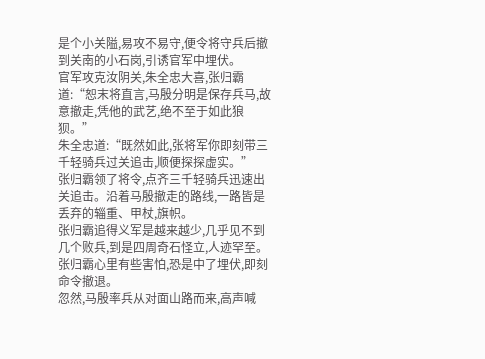是个小关隘,易攻不易守,便令将守兵后撤到关南的小石岗,引诱官军中埋伏。
官军攻克汝阴关,朱全忠大喜,张归霸道:“恕末将直言,马殷分明是保存兵马,故意撤走,凭他的武艺,绝不至于如此狼狈。”
朱全忠道:“既然如此,张将军你即刻带三千轻骑兵过关追击,顺便探探虚实。”
张归霸领了将令,点齐三千轻骑兵迅速出关追击。沿着马殷撤走的路线,一路皆是丢弃的辎重、甲杖,旗帜。
张归霸追得义军是越来越少,几乎见不到几个败兵,到是四周奇石怪立,人迹罕至。张归霸心里有些害怕,恐是中了埋伏,即刻命令撤退。
忽然,马殷率兵从对面山路而来,高声喊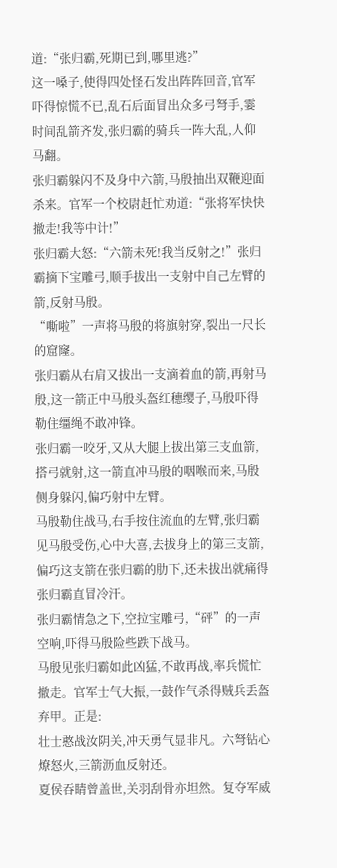道:“张归霸,死期已到,哪里逃?”
这一嗓子,使得四处怪石发出阵阵回音,官军吓得惊慌不已,乱石后面冒出众多弓弩手,霎时间乱箭齐发,张归霸的骑兵一阵大乱,人仰马翻。
张归霸躲闪不及身中六箭,马殷抽出双鞭迎面杀来。官军一个校尉赶忙劝道:“张将军快快撤走!我等中计!”
张归霸大怒:“六箭未死!我当反射之!”张归霸摘下宝雕弓,顺手拔出一支射中自己左臂的箭,反射马殷。
“嘶啦”一声将马殷的将旗射穿,裂出一尺长的窟窿。
张归霸从右肩又拔出一支滴着血的箭,再射马殷,这一箭正中马殷头盔红穗缨子,马殷吓得勒住缰绳不敢冲锋。
张归霸一咬牙,又从大腿上拔出第三支血箭,搭弓就射,这一箭直冲马殷的咽喉而来,马殷侧身躲闪,偏巧射中左臂。
马殷勒住战马,右手按住流血的左臂,张归霸见马殷受伤,心中大喜,去拔身上的第三支箭,
偏巧这支箭在张归霸的肋下,还未拔出就痛得张归霸直冒冷汗。
张归霸情急之下,空拉宝雕弓,“砰”的一声空响,吓得马殷险些跌下战马。
马殷见张归霸如此凶猛,不敢再战,率兵慌忙撤走。官军士气大振,一鼓作气杀得贼兵丢盔弃甲。正是:
壮士憨战汝阴关,冲天勇气显非凡。六弩钻心燎怒火,三箭沥血反射还。
夏侯吞睛曾盖世,关羽刮骨亦坦然。复夺军威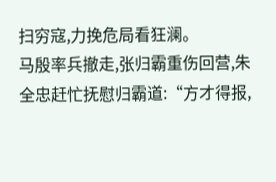扫穷寇,力挽危局看狂澜。
马殷率兵撤走,张归霸重伤回营,朱全忠赶忙抚慰归霸道:“方才得报,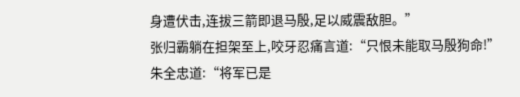身遭伏击,连拔三箭即退马殷,足以威震敌胆。”
张归霸躺在担架至上,咬牙忍痛言道:“只恨未能取马殷狗命!”
朱全忠道:“将军已是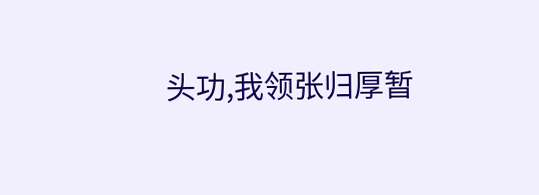头功,我领张归厚暂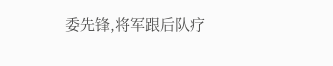委先锋,将军跟后队疗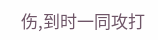伤,到时一同攻打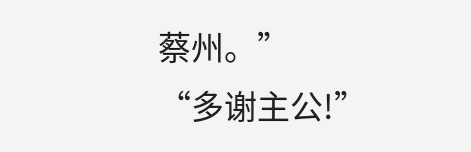蔡州。”
“多谢主公!”